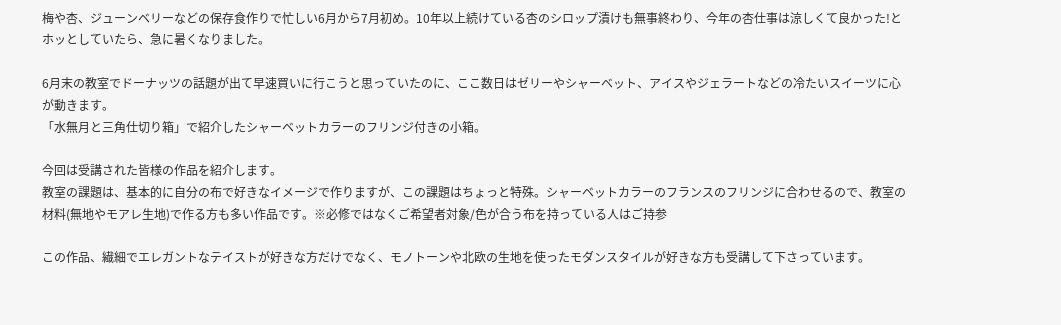梅や杏、ジューンベリーなどの保存食作りで忙しい6月から7月初め。10年以上続けている杏のシロップ漬けも無事終わり、今年の杏仕事は涼しくて良かった!とホッとしていたら、急に暑くなりました。

6月末の教室でドーナッツの話題が出て早速買いに行こうと思っていたのに、ここ数日はゼリーやシャーベット、アイスやジェラートなどの冷たいスイーツに心が動きます。
「水無月と三角仕切り箱」で紹介したシャーベットカラーのフリンジ付きの小箱。

今回は受講された皆様の作品を紹介します。
教室の課題は、基本的に自分の布で好きなイメージで作りますが、この課題はちょっと特殊。シャーベットカラーのフランスのフリンジに合わせるので、教室の材料(無地やモアレ生地)で作る方も多い作品です。※必修ではなくご希望者対象/色が合う布を持っている人はご持参

この作品、繊細でエレガントなテイストが好きな方だけでなく、モノトーンや北欧の生地を使ったモダンスタイルが好きな方も受講して下さっています。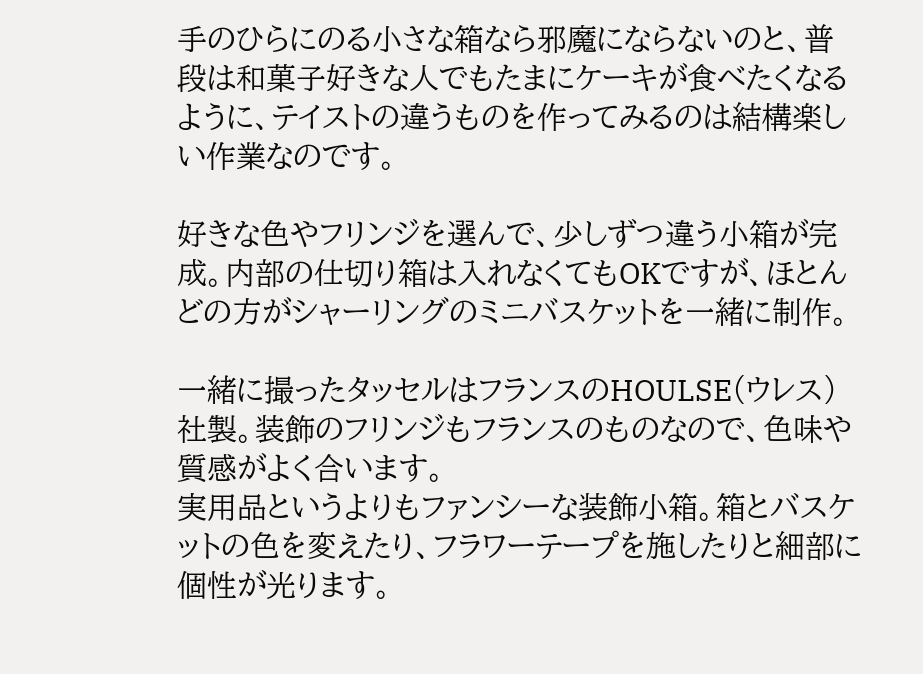手のひらにのる小さな箱なら邪魔にならないのと、普段は和菓子好きな人でもたまにケーキが食べたくなるように、テイストの違うものを作ってみるのは結構楽しい作業なのです。

好きな色やフリンジを選んで、少しずつ違う小箱が完成。内部の仕切り箱は入れなくてもOKですが、ほとんどの方がシャーリングのミニバスケットを一緒に制作。

一緒に撮ったタッセルはフランスのHOULSE(ウレス)社製。装飾のフリンジもフランスのものなので、色味や質感がよく合います。
実用品というよりもファンシーな装飾小箱。箱とバスケットの色を変えたり、フラワーテープを施したりと細部に個性が光ります。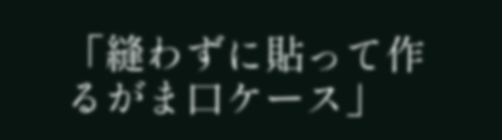「縫わずに貼って作るがま口ケース」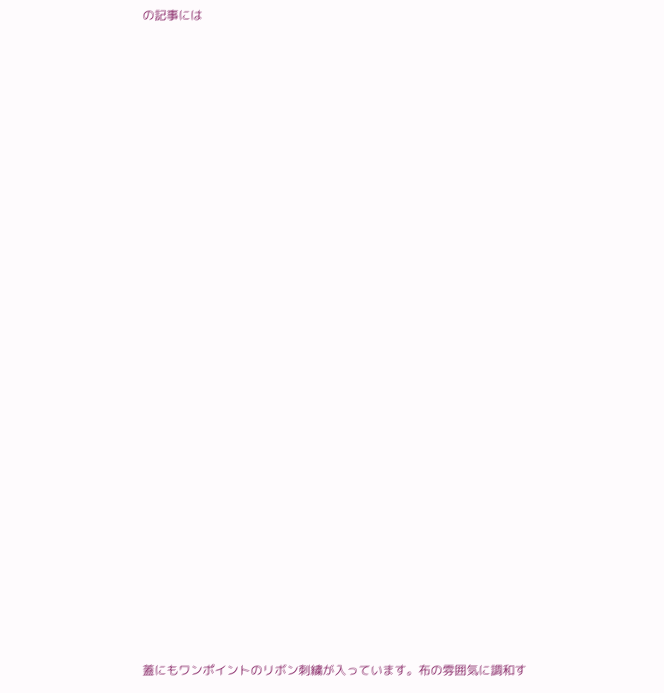の記事には



























蓋にもワンポイントのリボン刺繍が入っています。布の雰囲気に調和す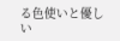る色使いと優しい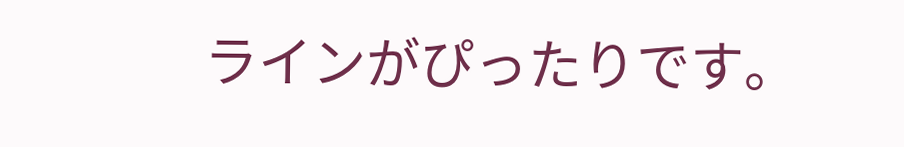ラインがぴったりです。